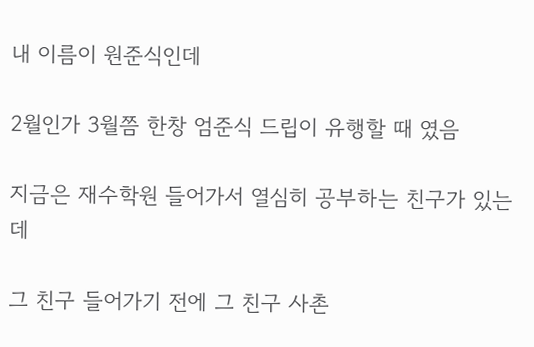내 이름이 원준식인데

2월인가 3월쯤 한창 엄준식 드립이 유행할 때 였음

지금은 재수학원 들어가서 열심히 공부하는 친구가 있는데

그 친구 들어가기 전에 그 친구 사촌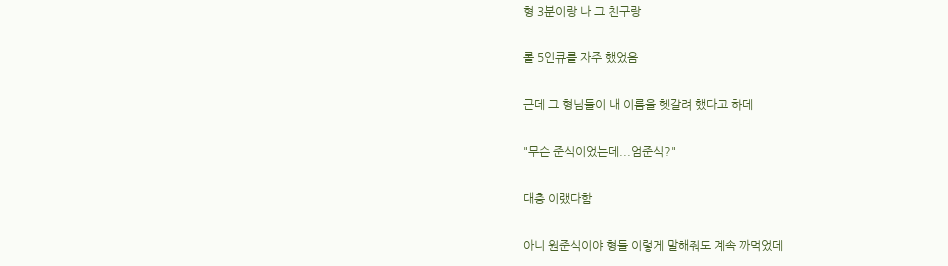형 3분이랑 나 그 친구랑

롤 5인큐를 자주 했었음

근데 그 형님들이 내 이름을 헷갈려 했다고 하데

"무슨 준식이었는데...엄준식?"

대충 이랬다함

아니 원준식이야 형들 이렇게 말해줘도 계속 까먹었데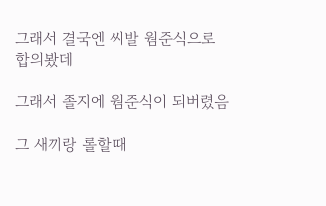그래서 결국엔 씨발 웜준식으로 합의봤데

그래서 졸지에 웜준식이 되버렸음

그 새끼랑 롤할때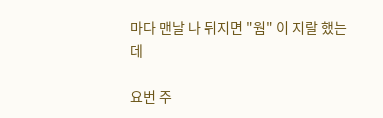마다 맨날 나 뒤지면 "웜" 이 지랄 했는데

요번 주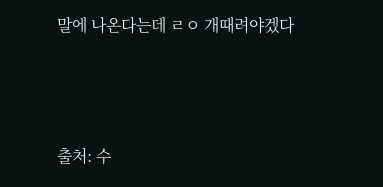말에 나온다는데 ㄹㅇ 개때려야겠다



출처: 수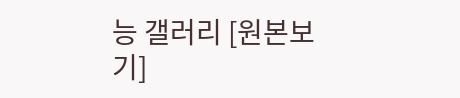능 갤러리 [원본보기]